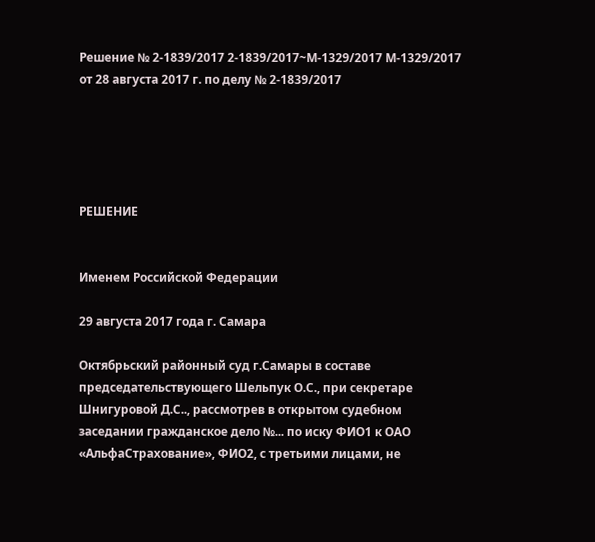Решение № 2-1839/2017 2-1839/2017~М-1329/2017 М-1329/2017 от 28 августа 2017 г. по делу № 2-1839/2017





РЕШЕНИЕ


Именем Российской Федерации

29 августа 2017 года г. Самара

Октябрьский районный суд г.Самары в составе председательствующего Шельпук О.С., при секретаре Шнигуровой Д.С.., рассмотрев в открытом судебном заседании гражданское дело №... по иску ФИО1 к ОАО «АльфаСтрахование», ФИО2, с третьими лицами, не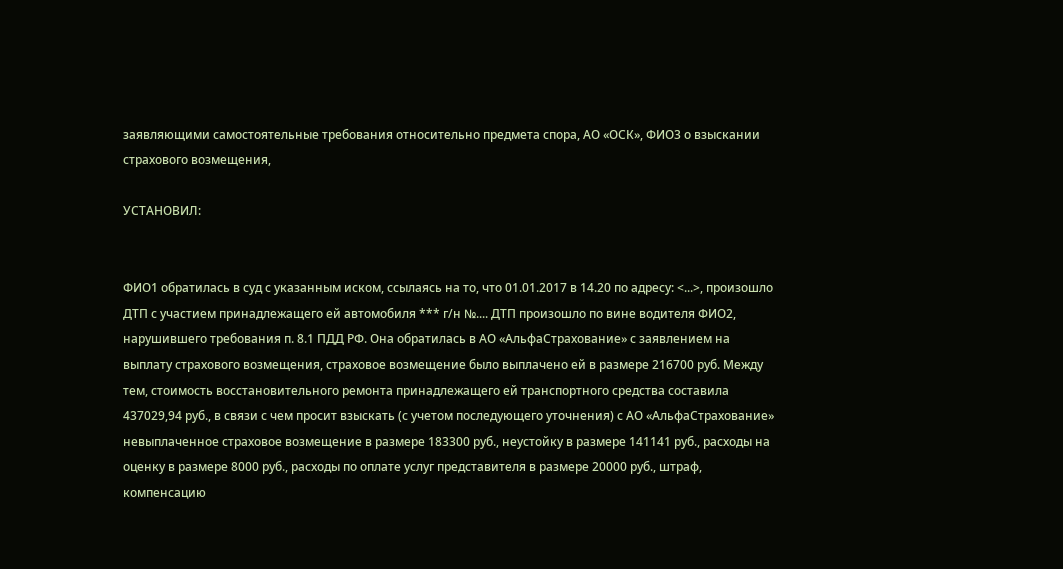заявляющими самостоятельные требования относительно предмета спора, АО «ОСК», ФИО3 о взыскании страхового возмещения,

УСТАНОВИЛ:


ФИО1 обратилась в суд с указанным иском, ссылаясь на то, что 01.01.2017 в 14.20 по адресу: <...>, произошло ДТП с участием принадлежащего ей автомобиля *** г/н №.... ДТП произошло по вине водителя ФИО2, нарушившего требования п. 8.1 ПДД РФ. Она обратилась в АО «АльфаСтрахование» с заявлением на выплату страхового возмещения, страховое возмещение было выплачено ей в размере 216700 руб. Между тем, стоимость восстановительного ремонта принадлежащего ей транспортного средства составила 437029,94 руб., в связи с чем просит взыскать (с учетом последующего уточнения) с АО «АльфаСтрахование» невыплаченное страховое возмещение в размере 183300 руб., неустойку в размере 141141 руб., расходы на оценку в размере 8000 руб., расходы по оплате услуг представителя в размере 20000 руб., штраф, компенсацию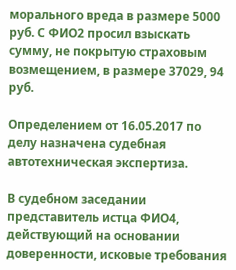морального вреда в размере 5000 руб. С ФИО2 просил взыскать сумму, не покрытую страховым возмещением, в размере 37029, 94 руб.

Определением от 16.05.2017 по делу назначена судебная автотехническая экспертиза.

В судебном заседании представитель истца ФИО4, действующий на основании доверенности, исковые требования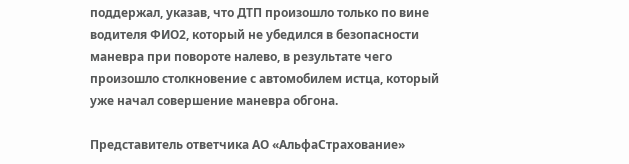поддержал, указав, что ДТП произошло только по вине водителя ФИО2, который не убедился в безопасности маневра при повороте налево, в результате чего произошло столкновение с автомобилем истца, который уже начал совершение маневра обгона.

Представитель ответчика АО «АльфаСтрахование»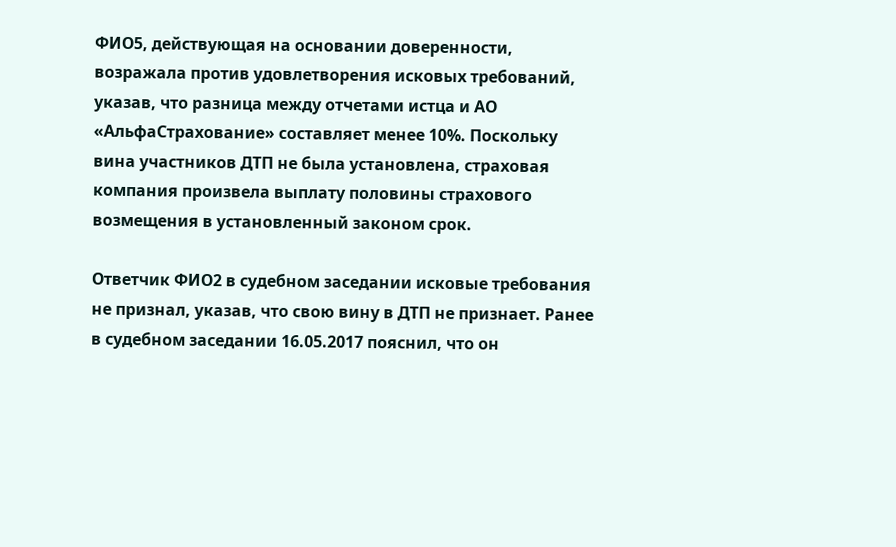ФИО5, действующая на основании доверенности, возражала против удовлетворения исковых требований, указав, что разница между отчетами истца и АО «АльфаСтрахование» составляет менее 10%. Поскольку вина участников ДТП не была установлена, страховая компания произвела выплату половины страхового возмещения в установленный законом срок.

Ответчик ФИО2 в судебном заседании исковые требования не признал, указав, что свою вину в ДТП не признает. Ранее в судебном заседании 16.05.2017 пояснил, что он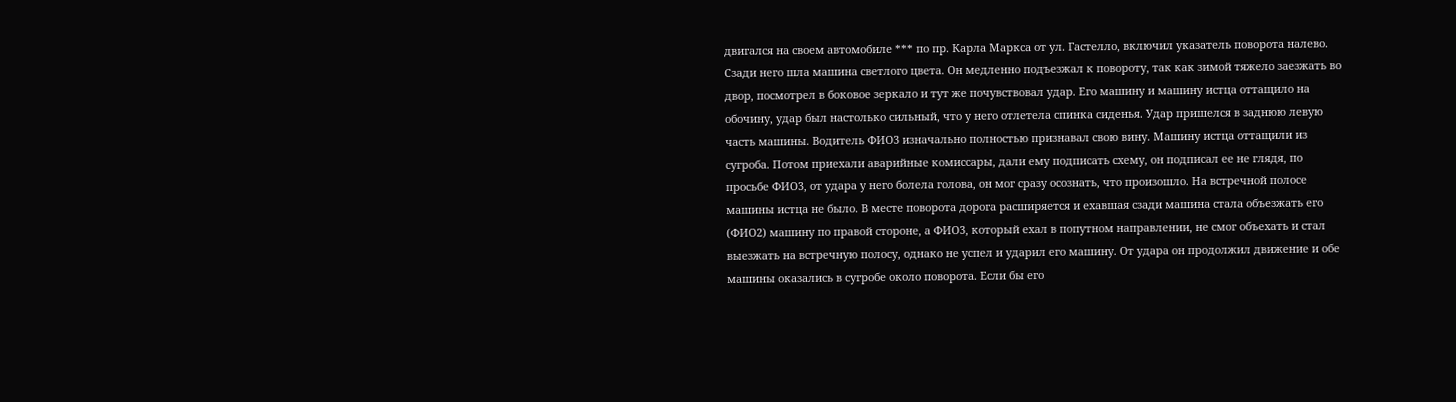двигался на своем автомобиле *** по пр. Карла Маркса от ул. Гастелло, включил указатель поворота налево. Сзади него шла машина светлого цвета. Он медленно подъезжал к повороту, так как зимой тяжело заезжать во двор, посмотрел в боковое зеркало и тут же почувствовал удар. Его машину и машину истца оттащило на обочину, удар был настолько сильный, что у него отлетела спинка сиденья. Удар пришелся в заднюю левую часть машины. Водитель ФИО3 изначально полностью признавал свою вину. Машину истца оттащили из сугроба. Потом приехали аварийные комиссары, дали ему подписать схему, он подписал ее не глядя, по просьбе ФИО3, от удара у него болела голова, он мог сразу осознать, что произошло. На встречной полосе машины истца не было. В месте поворота дорога расширяется и ехавшая сзади машина стала объезжать его (ФИО2) машину по правой стороне, а ФИО3, который ехал в попутном направлении, не смог объехать и стал выезжать на встречную полосу, однако не успел и ударил его машину. От удара он продолжил движение и обе машины оказались в сугробе около поворота. Если бы его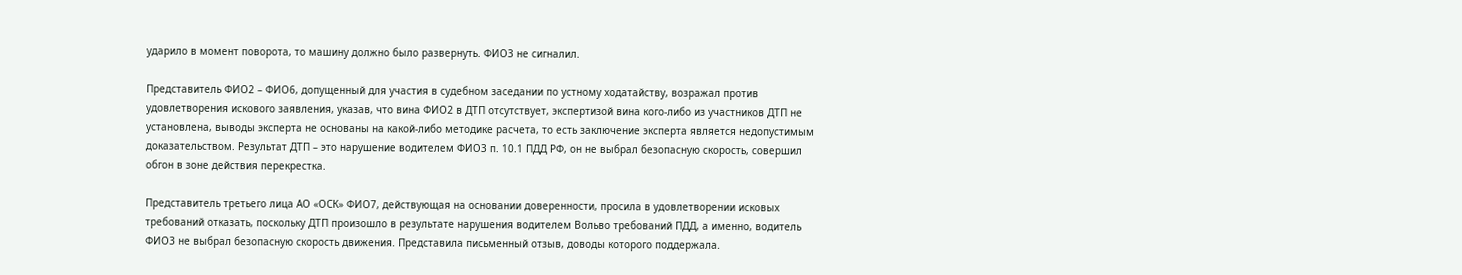ударило в момент поворота, то машину должно было развернуть. ФИО3 не сигналил.

Представитель ФИО2 – ФИО6, допущенный для участия в судебном заседании по устному ходатайству, возражал против удовлетворения искового заявления, указав, что вина ФИО2 в ДТП отсутствует, экспертизой вина кого-либо из участников ДТП не установлена, выводы эксперта не основаны на какой-либо методике расчета, то есть заключение эксперта является недопустимым доказательством. Результат ДТП – это нарушение водителем ФИО3 п. 10.1 ПДД РФ, он не выбрал безопасную скорость, совершил обгон в зоне действия перекрестка.

Представитель третьего лица АО «ОСК» ФИО7, действующая на основании доверенности, просила в удовлетворении исковых требований отказать, поскольку ДТП произошло в результате нарушения водителем Вольво требований ПДД, а именно, водитель ФИО3 не выбрал безопасную скорость движения. Представила письменный отзыв, доводы которого поддержала.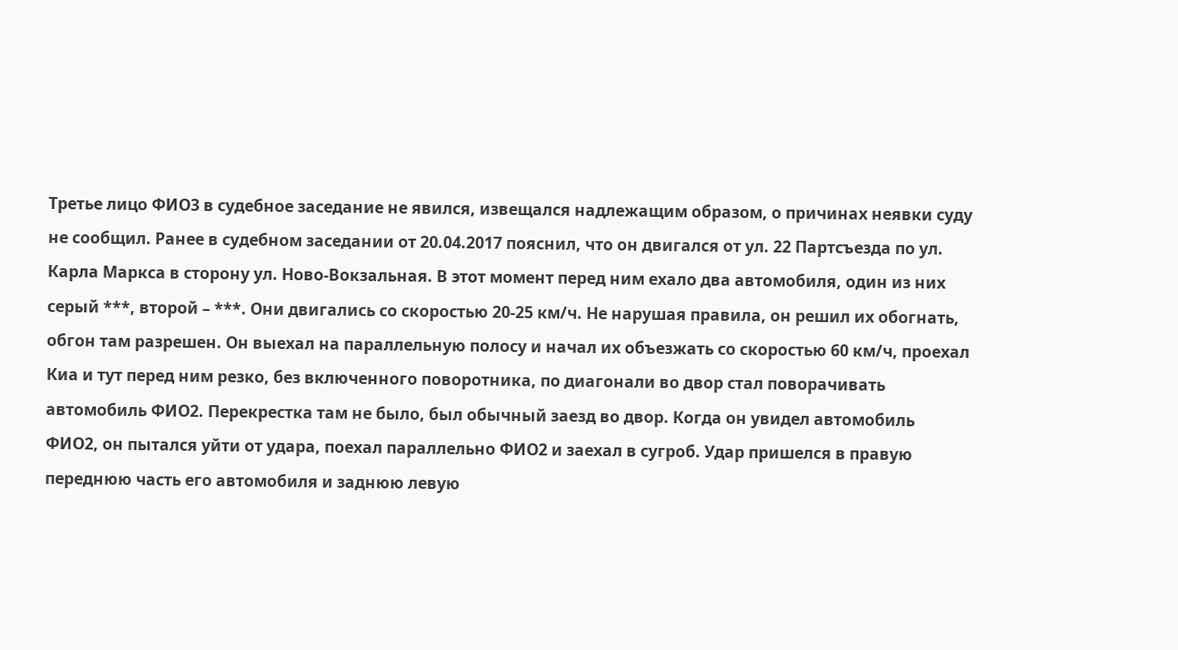Третье лицо ФИО3 в судебное заседание не явился, извещался надлежащим образом, о причинах неявки суду не сообщил. Ранее в судебном заседании от 20.04.2017 пояснил, что он двигался от ул. 22 Партсъезда по ул. Карла Маркса в сторону ул. Ново-Вокзальная. В этот момент перед ним ехало два автомобиля, один из них серый ***, второй – ***. Они двигались со скоростью 20-25 км/ч. Не нарушая правила, он решил их обогнать, обгон там разрешен. Он выехал на параллельную полосу и начал их объезжать со скоростью 60 км/ч, проехал Киа и тут перед ним резко, без включенного поворотника, по диагонали во двор стал поворачивать автомобиль ФИО2. Перекрестка там не было, был обычный заезд во двор. Когда он увидел автомобиль ФИО2, он пытался уйти от удара, поехал параллельно ФИО2 и заехал в сугроб. Удар пришелся в правую переднюю часть его автомобиля и заднюю левую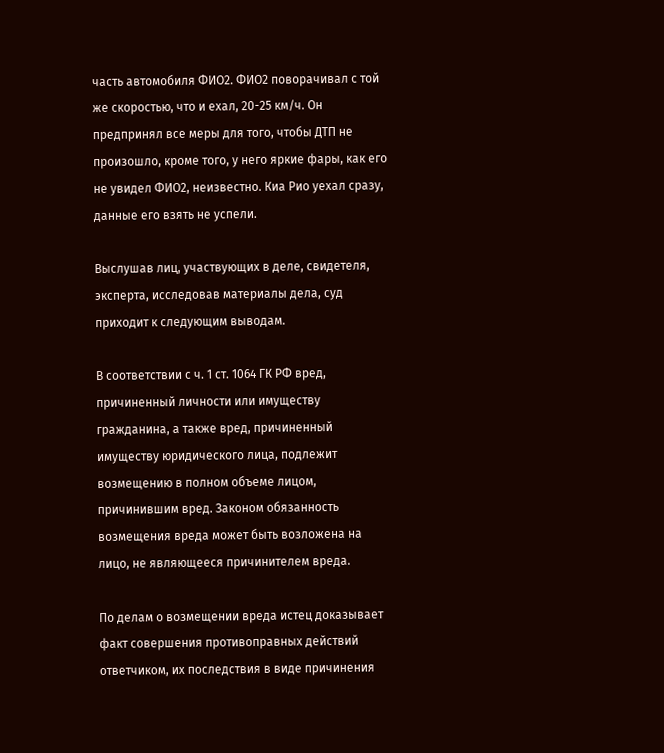часть автомобиля ФИО2. ФИО2 поворачивал с той же скоростью, что и ехал, 20-25 км/ч. Он предпринял все меры для того, чтобы ДТП не произошло, кроме того, у него яркие фары, как его не увидел ФИО2, неизвестно. Киа Рио уехал сразу, данные его взять не успели.

Выслушав лиц, участвующих в деле, свидетеля, эксперта, исследовав материалы дела, суд приходит к следующим выводам.

В соответствии с ч. 1 ст. 1064 ГК РФ вред, причиненный личности или имуществу гражданина, а также вред, причиненный имуществу юридического лица, подлежит возмещению в полном объеме лицом, причинившим вред. Законом обязанность возмещения вреда может быть возложена на лицо, не являющееся причинителем вреда.

По делам о возмещении вреда истец доказывает факт совершения противоправных действий ответчиком, их последствия в виде причинения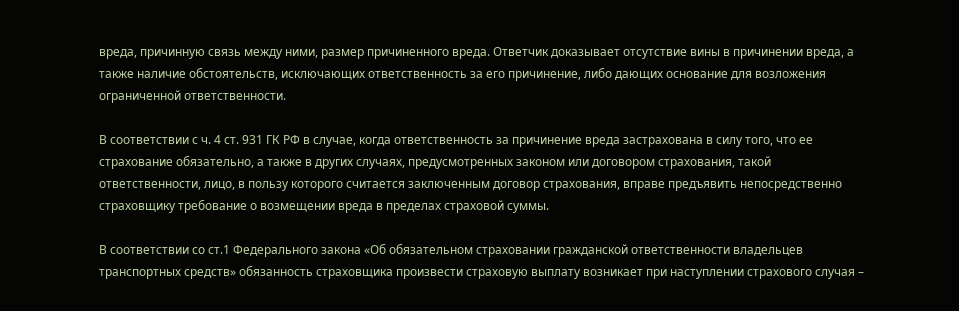вреда, причинную связь между ними, размер причиненного вреда. Ответчик доказывает отсутствие вины в причинении вреда, а также наличие обстоятельств, исключающих ответственность за его причинение, либо дающих основание для возложения ограниченной ответственности.

В соответствии с ч. 4 ст. 931 ГК РФ в случае, когда ответственность за причинение вреда застрахована в силу того, что ее страхование обязательно, а также в других случаях, предусмотренных законом или договором страхования, такой ответственности, лицо, в пользу которого считается заключенным договор страхования, вправе предъявить непосредственно страховщику требование о возмещении вреда в пределах страховой суммы.

В соответствии со ст.1 Федерального закона «Об обязательном страховании гражданской ответственности владельцев транспортных средств» обязанность страховщика произвести страховую выплату возникает при наступлении страхового случая –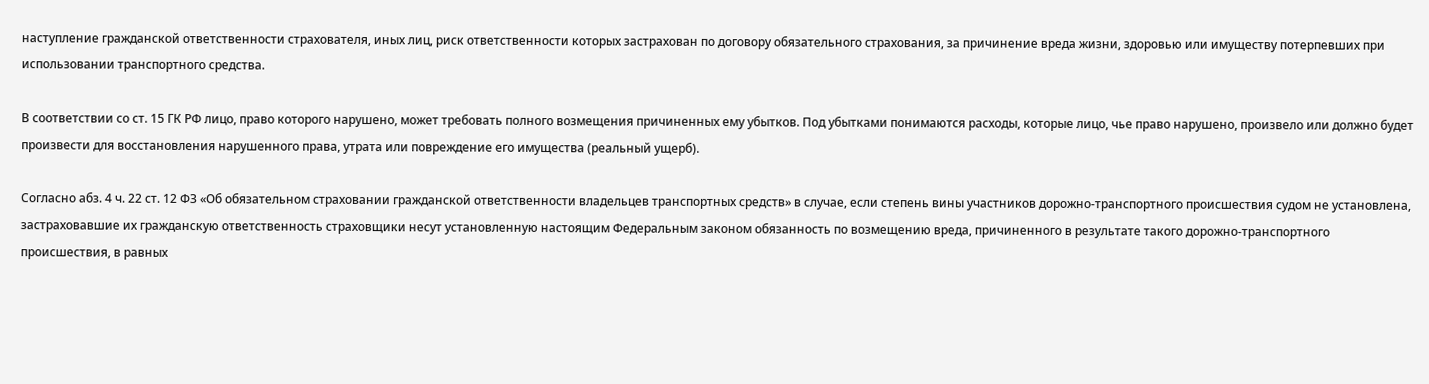наступление гражданской ответственности страхователя, иных лиц, риск ответственности которых застрахован по договору обязательного страхования, за причинение вреда жизни, здоровью или имуществу потерпевших при использовании транспортного средства.

В соответствии со ст. 15 ГК РФ лицо, право которого нарушено, может требовать полного возмещения причиненных ему убытков. Под убытками понимаются расходы, которые лицо, чье право нарушено, произвело или должно будет произвести для восстановления нарушенного права, утрата или повреждение его имущества (реальный ущерб).

Согласно абз. 4 ч. 22 ст. 12 ФЗ «Об обязательном страховании гражданской ответственности владельцев транспортных средств» в случае, если степень вины участников дорожно-транспортного происшествия судом не установлена, застраховавшие их гражданскую ответственность страховщики несут установленную настоящим Федеральным законом обязанность по возмещению вреда, причиненного в результате такого дорожно-транспортного происшествия, в равных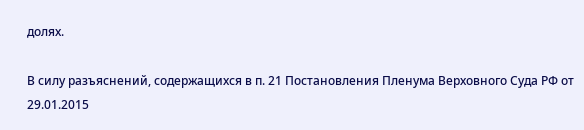долях.

В силу разъяснений, содержащихся в п. 21 Постановления Пленума Верховного Суда РФ от 29.01.2015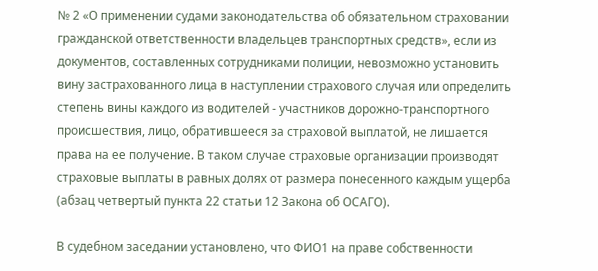№ 2 «О применении судами законодательства об обязательном страховании гражданской ответственности владельцев транспортных средств», если из документов, составленных сотрудниками полиции, невозможно установить вину застрахованного лица в наступлении страхового случая или определить степень вины каждого из водителей - участников дорожно-транспортного происшествия, лицо, обратившееся за страховой выплатой, не лишается права на ее получение. В таком случае страховые организации производят страховые выплаты в равных долях от размера понесенного каждым ущерба (абзац четвертый пункта 22 статьи 12 Закона об ОСАГО).

В судебном заседании установлено, что ФИО1 на праве собственности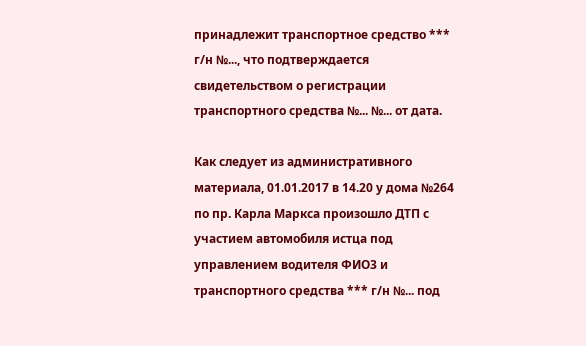принадлежит транспортное средство *** г/н №..., что подтверждается свидетельством о регистрации транспортного средства №... №... от дата.

Как следует из административного материала, 01.01.2017 в 14.20 у дома №264 по пр. Карла Маркса произошло ДТП с участием автомобиля истца под управлением водителя ФИО3 и транспортного средства *** г/н №... под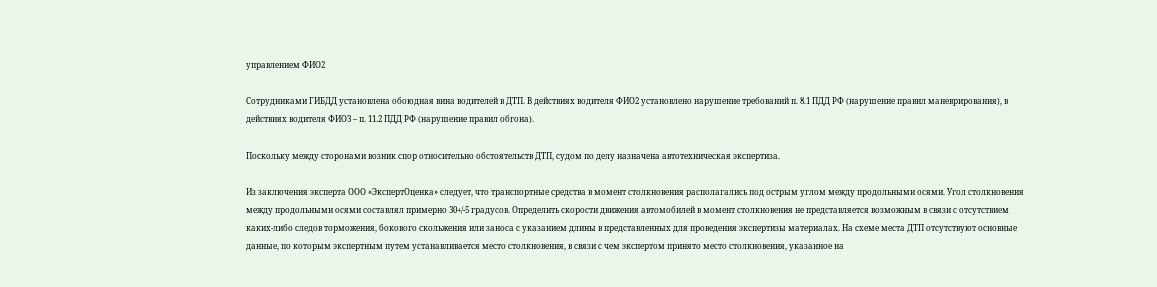управлением ФИО2

Сотрудниками ГИБДД установлена обоюдная вина водителей в ДТП. В действиях водителя ФИО2 установлено нарушение требований п. 8.1 ПДД РФ (нарушение правил маневрирования), в действиях водителя ФИО3 – п. 11.2 ПДД РФ (нарушение правил обгона).

Поскольку между сторонами возник спор относительно обстоятельств ДТП, судом по делу назначена автотехническая экспертиза.

Из заключения эксперта ООО «ЭкспертОценка» следует, что транспортные средства в момент столкновения располагались под острым углом между продольными осями. Угол столкновения между продольными осями составлял примерно 30+/-5 градусов. Определить скорости движения автомобилей в момент столкновения не представляется возможным в связи с отсутствием каких-либо следов торможения, бокового скольжения или заноса с указанием длины в представленных для проведения экспертизы материалах. На схеме места ДТП отсутствуют основные данные, по которым экспертным путем устанавливается место столкновения, в связи с чем экспертом принято место столкновения, указанное на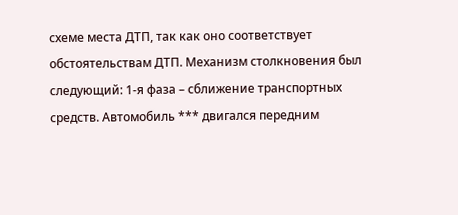схеме места ДТП, так как оно соответствует обстоятельствам ДТП. Механизм столкновения был следующий: 1-я фаза – сближение транспортных средств. Автомобиль *** двигался передним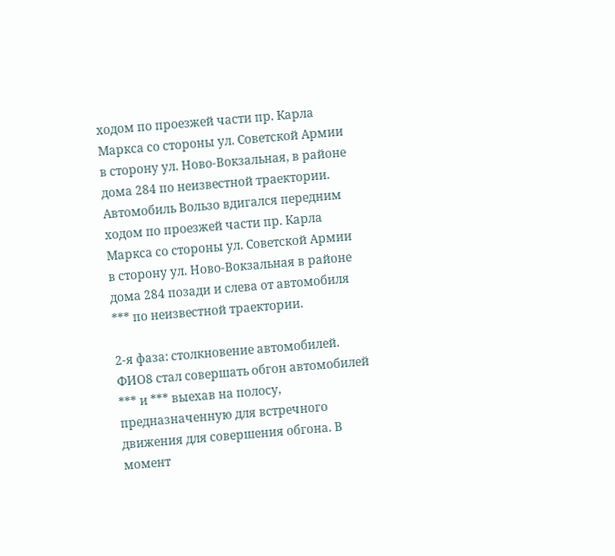ходом по проезжей части пр. Карла Маркса со стороны ул. Советской Армии в сторону ул. Ново-Вокзальная, в районе дома 284 по неизвестной траектории. Автомобиль Вользо вдигался передним ходом по проезжей части пр. Карла Маркса со стороны ул. Советской Армии в сторону ул. Ново-Вокзальная в районе дома 284 позади и слева от автомобиля *** по неизвестной траектории.

2-я фаза: столкновение автомобилей. ФИО8 стал совершать обгон автомобилей *** и *** выехав на полосу, предназначенную для встречного движения для совершения обгона. В момент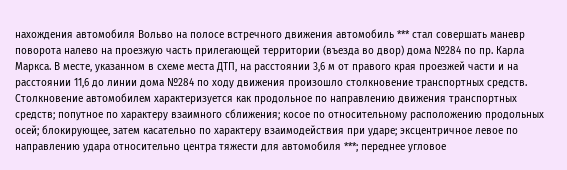нахождения автомобиля Вольво на полосе встречного движения автомобиль *** стал совершать маневр поворота налево на проезжую часть прилегающей территории (въезда во двор) дома №284 по пр. Карла Маркса. В месте, указанном в схеме места ДТП, на расстоянии 3,6 м от правого края проезжей части и на расстоянии 11,6 до линии дома №284 по ходу движения произошло столкновение транспортных средств. Столкновение автомобилем характеризуется как продольное по направлению движения транспортных средств; попутное по характеру взаимного сближения; косое по относительному расположению продольных осей; блокирующее, затем касательно по характеру взаимодействия при ударе; эксцентричное левое по направлению удара относительно центра тяжести для автомобиля ***; переднее угловое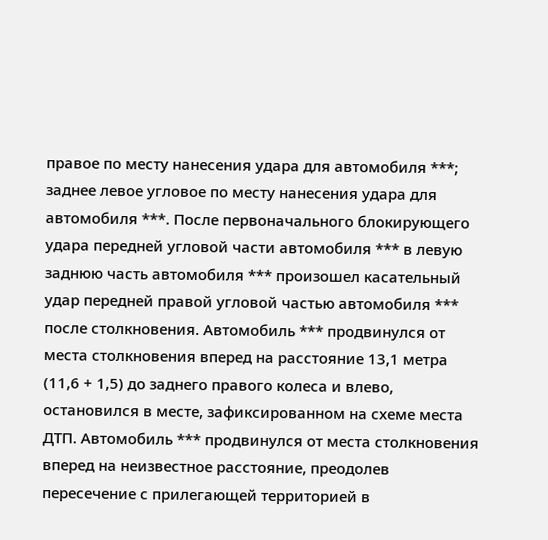правое по месту нанесения удара для автомобиля ***; заднее левое угловое по месту нанесения удара для автомобиля ***. После первоначального блокирующего удара передней угловой части автомобиля *** в левую заднюю часть автомобиля *** произошел касательный удар передней правой угловой частью автомобиля *** после столкновения. Автомобиль *** продвинулся от места столкновения вперед на расстояние 13,1 метра (11,6 + 1,5) до заднего правого колеса и влево, остановился в месте, зафиксированном на схеме места ДТП. Автомобиль *** продвинулся от места столкновения вперед на неизвестное расстояние, преодолев пересечение с прилегающей территорией в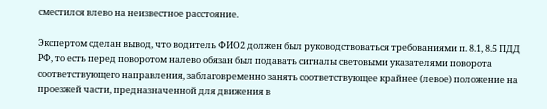сместился влево на неизвестное расстояние.

Экспертом сделан вывод, что водитель ФИО2 должен был руководствоваться требованиями п. 8.1, 8.5 ПДД РФ, то есть перед поворотом налево обязан был подавать сигналы световыми указателями поворота соответствующего направления, заблаговременно занять соответствующее крайнее (левое) положение на проезжей части, предназначенной для движения в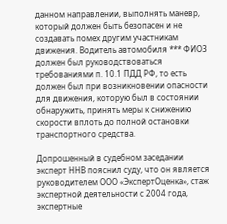данном направлении, выполнять маневр, который должен быть безопасен и не создавать помех другим участникам движения. Водитель автомобиля *** ФИО3 должен был руководствоваться требованиями п. 10.1 ПДД РФ, то есть должен был при возникновении опасности для движения, которую был в состоянии обнаружить, принять меры к снижению скорости вплоть до полной остановки транспортного средства.

Допрошенный в судебном заседании эксперт ННВ пояснил суду, что он является руководителем ООО «ЭкспертОценка», стаж экспертной деятельности с 2004 года, экспертные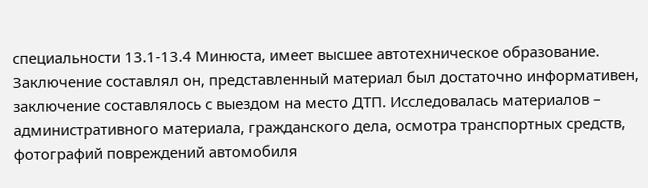специальности 13.1-13.4 Минюста, имеет высшее автотехническое образование. Заключение составлял он, представленный материал был достаточно информативен, заключение составлялось с выездом на место ДТП. Исследовалась материалов – административного материала, гражданского дела, осмотра транспортных средств, фотографий повреждений автомобиля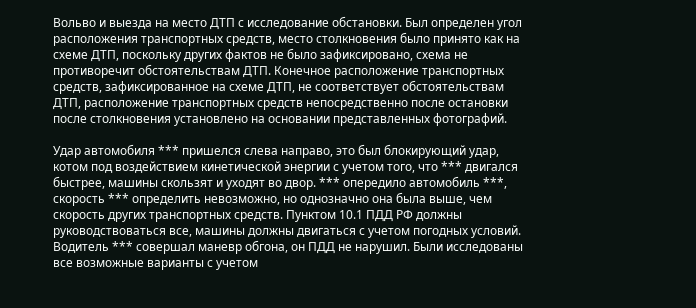Вольво и выезда на место ДТП с исследование обстановки. Был определен угол расположения транспортных средств, место столкновения было принято как на схеме ДТП, поскольку других фактов не было зафиксировано, схема не противоречит обстоятельствам ДТП. Конечное расположение транспортных средств, зафиксированное на схеме ДТП, не соответствует обстоятельствам ДТП, расположение транспортных средств непосредственно после остановки после столкновения установлено на основании представленных фотографий.

Удар автомобиля *** пришелся слева направо, это был блокирующий удар, котом под воздействием кинетической энергии с учетом того, что *** двигался быстрее, машины скользят и уходят во двор. *** опередило автомобиль ***, скорость *** определить невозможно, но однозначно она была выше, чем скорость других транспортных средств. Пунктом 10.1 ПДД РФ должны руководствоваться все, машины должны двигаться с учетом погодных условий. Водитель *** совершал маневр обгона, он ПДД не нарушил. Были исследованы все возможные варианты с учетом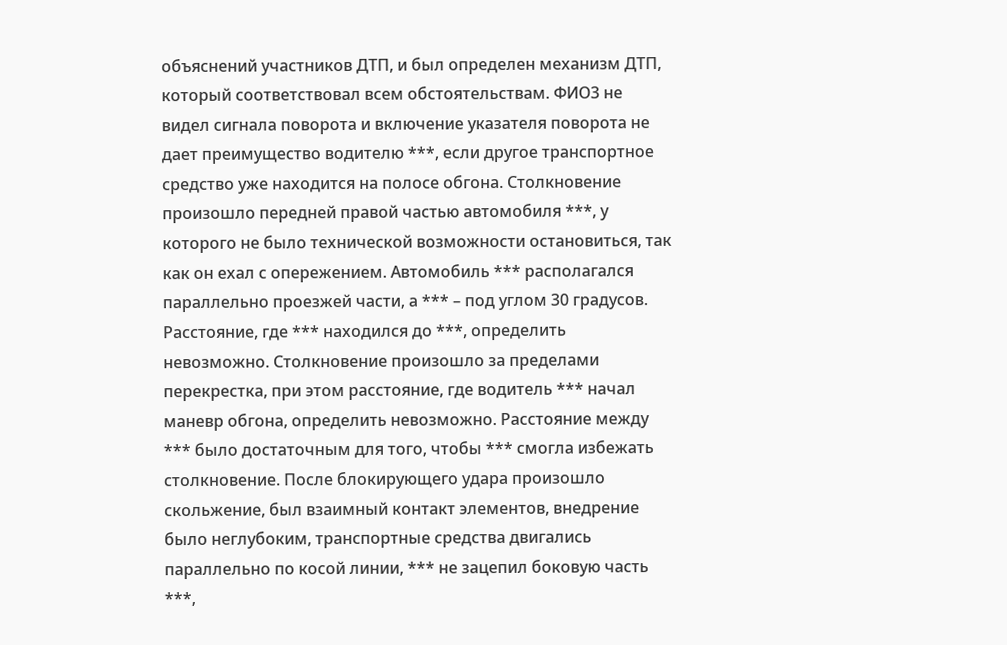объяснений участников ДТП, и был определен механизм ДТП, который соответствовал всем обстоятельствам. ФИО3 не видел сигнала поворота и включение указателя поворота не дает преимущество водителю ***, если другое транспортное средство уже находится на полосе обгона. Столкновение произошло передней правой частью автомобиля ***, у которого не было технической возможности остановиться, так как он ехал с опережением. Автомобиль *** располагался параллельно проезжей части, а *** – под углом 30 градусов. Расстояние, где *** находился до ***, определить невозможно. Столкновение произошло за пределами перекрестка, при этом расстояние, где водитель *** начал маневр обгона, определить невозможно. Расстояние между *** было достаточным для того, чтобы *** смогла избежать столкновение. После блокирующего удара произошло скольжение, был взаимный контакт элементов, внедрение было неглубоким, транспортные средства двигались параллельно по косой линии, *** не зацепил боковую часть ***,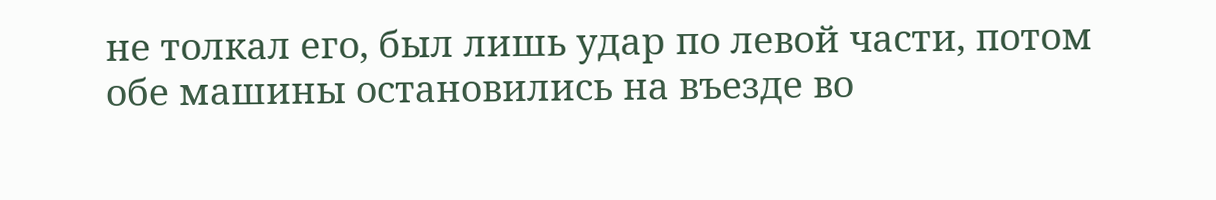не толкал его, был лишь удар по левой части, потом обе машины остановились на въезде во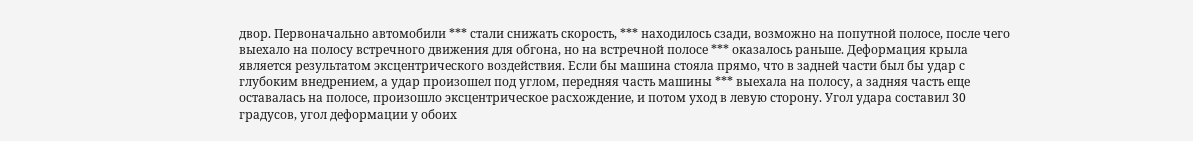двор. Первоначально автомобили *** стали снижать скорость, *** находилось сзади, возможно на попутной полосе, после чего выехало на полосу встречного движения для обгона, но на встречной полосе *** оказалось раньше. Деформация крыла является результатом эксцентрического воздействия. Если бы машина стояла прямо, что в задней части был бы удар с глубоким внедрением, а удар произошел под углом, передняя часть машины *** выехала на полосу, а задняя часть еще оставалась на полосе, произошло эксцентрическое расхождение, и потом уход в левую сторону. Угол удара составил 30 градусов, угол деформации у обоих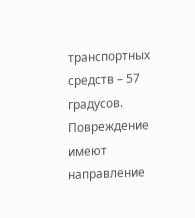транспортных средств – 57 градусов. Повреждение имеют направление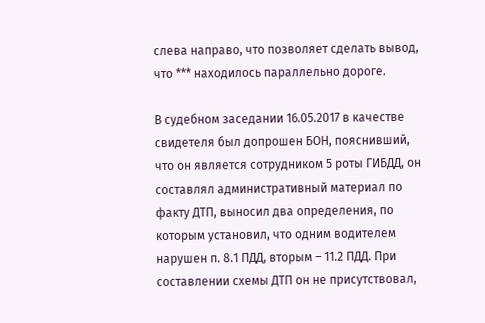слева направо, что позволяет сделать вывод, что *** находилось параллельно дороге.

В судебном заседании 16.05.2017 в качестве свидетеля был допрошен БОН, пояснивший, что он является сотрудником 5 роты ГИБДД, он составлял административный материал по факту ДТП, выносил два определения, по которым установил, что одним водителем нарушен п. 8.1 ПДД, вторым – 11.2 ПДД. При составлении схемы ДТП он не присутствовал,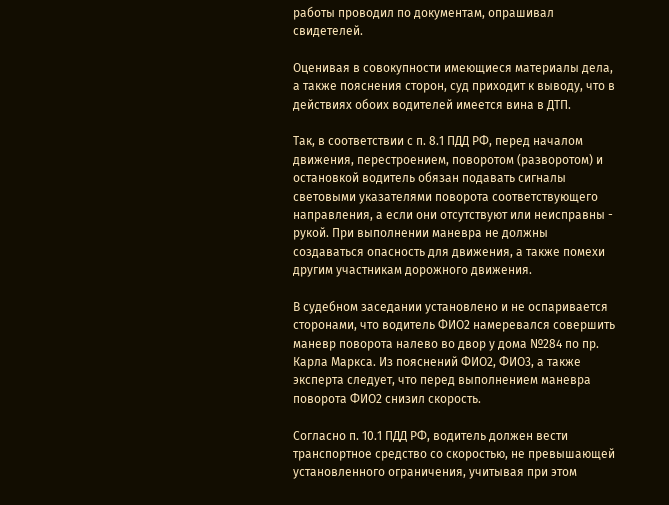работы проводил по документам, опрашивал свидетелей.

Оценивая в совокупности имеющиеся материалы дела, а также пояснения сторон, суд приходит к выводу, что в действиях обоих водителей имеется вина в ДТП.

Так, в соответствии с п. 8.1 ПДД РФ, перед началом движения, перестроением, поворотом (разворотом) и остановкой водитель обязан подавать сигналы световыми указателями поворота соответствующего направления, а если они отсутствуют или неисправны - рукой. При выполнении маневра не должны создаваться опасность для движения, а также помехи другим участникам дорожного движения.

В судебном заседании установлено и не оспаривается сторонами, что водитель ФИО2 намеревался совершить маневр поворота налево во двор у дома №284 по пр. Карла Маркса. Из пояснений ФИО2, ФИО3, а также эксперта следует, что перед выполнением маневра поворота ФИО2 снизил скорость.

Согласно п. 10.1 ПДД РФ, водитель должен вести транспортное средство со скоростью, не превышающей установленного ограничения, учитывая при этом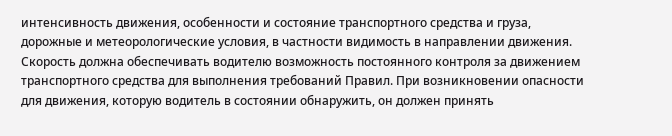интенсивность движения, особенности и состояние транспортного средства и груза, дорожные и метеорологические условия, в частности видимость в направлении движения. Скорость должна обеспечивать водителю возможность постоянного контроля за движением транспортного средства для выполнения требований Правил. При возникновении опасности для движения, которую водитель в состоянии обнаружить, он должен принять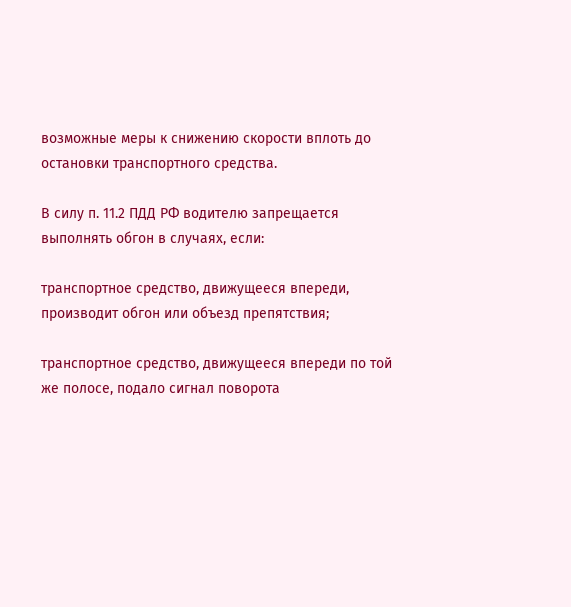возможные меры к снижению скорости вплоть до остановки транспортного средства.

В силу п. 11.2 ПДД РФ водителю запрещается выполнять обгон в случаях, если:

транспортное средство, движущееся впереди, производит обгон или объезд препятствия;

транспортное средство, движущееся впереди по той же полосе, подало сигнал поворота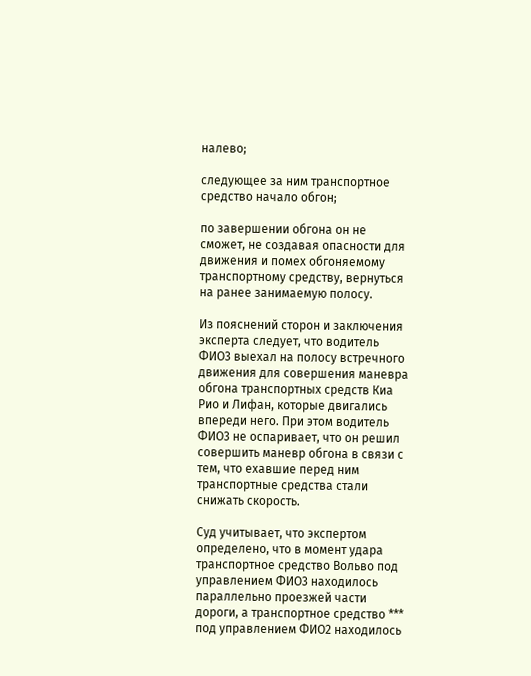налево;

следующее за ним транспортное средство начало обгон;

по завершении обгона он не сможет, не создавая опасности для движения и помех обгоняемому транспортному средству, вернуться на ранее занимаемую полосу.

Из пояснений сторон и заключения эксперта следует, что водитель ФИО3 выехал на полосу встречного движения для совершения маневра обгона транспортных средств Киа Рио и Лифан, которые двигались впереди него. При этом водитель ФИО3 не оспаривает, что он решил совершить маневр обгона в связи с тем, что ехавшие перед ним транспортные средства стали снижать скорость.

Суд учитывает, что экспертом определено, что в момент удара транспортное средство Вольво под управлением ФИО3 находилось параллельно проезжей части дороги, а транспортное средство *** под управлением ФИО2 находилось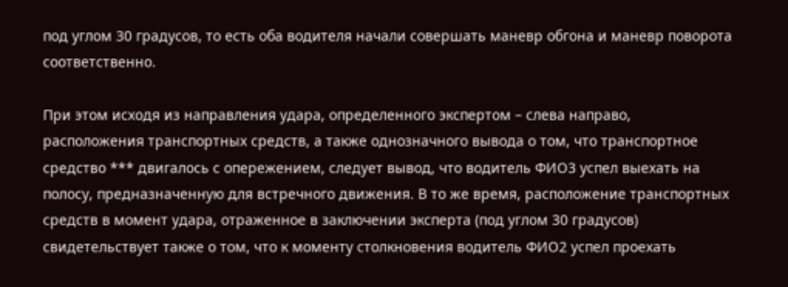под углом 30 градусов, то есть оба водителя начали совершать маневр обгона и маневр поворота соответственно.

При этом исходя из направления удара, определенного экспертом – слева направо, расположения транспортных средств, а также однозначного вывода о том, что транспортное средство *** двигалось с опережением, следует вывод, что водитель ФИО3 успел выехать на полосу, предназначенную для встречного движения. В то же время, расположение транспортных средств в момент удара, отраженное в заключении эксперта (под углом 30 градусов) свидетельствует также о том, что к моменту столкновения водитель ФИО2 успел проехать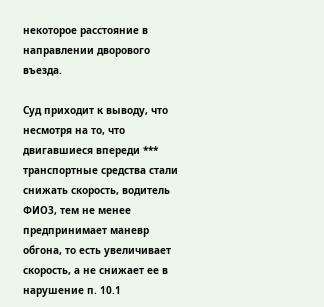некоторое расстояние в направлении дворового въезда.

Суд приходит к выводу, что несмотря на то, что двигавшиеся впереди *** транспортные средства стали снижать скорость, водитель ФИО3, тем не менее предпринимает маневр обгона, то есть увеличивает скорость, а не снижает ее в нарушение п. 10.1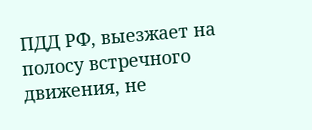ПДД РФ, выезжает на полосу встречного движения, не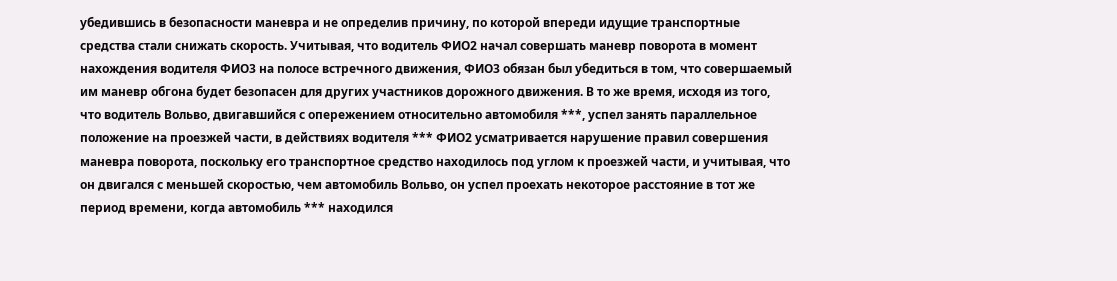убедившись в безопасности маневра и не определив причину, по которой впереди идущие транспортные средства стали снижать скорость. Учитывая, что водитель ФИО2 начал совершать маневр поворота в момент нахождения водителя ФИО3 на полосе встречного движения, ФИО3 обязан был убедиться в том, что совершаемый им маневр обгона будет безопасен для других участников дорожного движения. В то же время, исходя из того, что водитель Вольво, двигавшийся с опережением относительно автомобиля ***, успел занять параллельное положение на проезжей части, в действиях водителя *** ФИО2 усматривается нарушение правил совершения маневра поворота, поскольку его транспортное средство находилось под углом к проезжей части, и учитывая, что он двигался с меньшей скоростью, чем автомобиль Вольво, он успел проехать некоторое расстояние в тот же период времени, когда автомобиль *** находился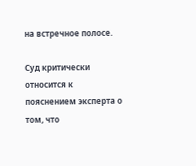на встречное полосе.

Суд критически относится к пояснением эксперта о том, что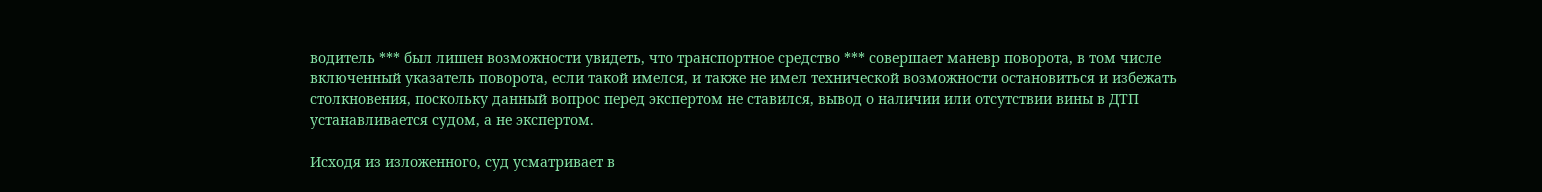водитель *** был лишен возможности увидеть, что транспортное средство *** совершает маневр поворота, в том числе включенный указатель поворота, если такой имелся, и также не имел технической возможности остановиться и избежать столкновения, поскольку данный вопрос перед экспертом не ставился, вывод о наличии или отсутствии вины в ДТП устанавливается судом, а не экспертом.

Исходя из изложенного, суд усматривает в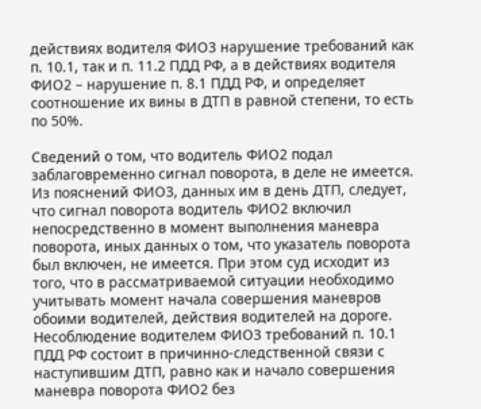действиях водителя ФИО3 нарушение требований как п. 10.1, так и п. 11.2 ПДД РФ, а в действиях водителя ФИО2 – нарушение п. 8.1 ПДД РФ, и определяет соотношение их вины в ДТП в равной степени, то есть по 50%.

Сведений о том, что водитель ФИО2 подал заблаговременно сигнал поворота, в деле не имеется. Из пояснений ФИО3, данных им в день ДТП, следует, что сигнал поворота водитель ФИО2 включил непосредственно в момент выполнения маневра поворота, иных данных о том, что указатель поворота был включен, не имеется. При этом суд исходит из того, что в рассматриваемой ситуации необходимо учитывать момент начала совершения маневров обоими водителей, действия водителей на дороге. Несоблюдение водителем ФИО3 требований п. 10.1 ПДД РФ состоит в причинно-следственной связи с наступившим ДТП, равно как и начало совершения маневра поворота ФИО2 без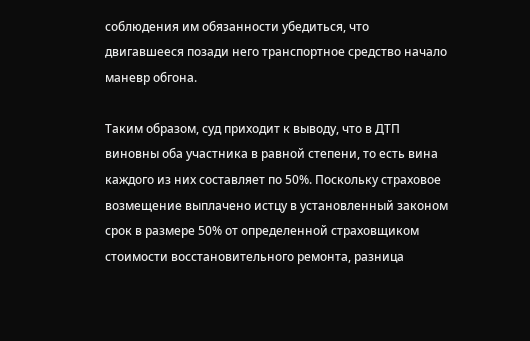соблюдения им обязанности убедиться, что двигавшееся позади него транспортное средство начало маневр обгона.

Таким образом, суд приходит к выводу, что в ДТП виновны оба участника в равной степени, то есть вина каждого из них составляет по 50%. Поскольку страховое возмещение выплачено истцу в установленный законом срок в размере 50% от определенной страховщиком стоимости восстановительного ремонта, разница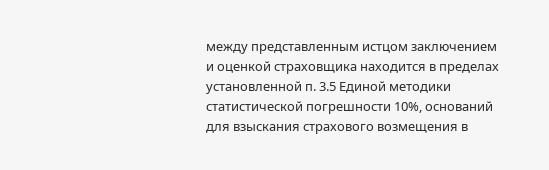между представленным истцом заключением и оценкой страховщика находится в пределах установленной п. 3.5 Единой методики статистической погрешности 10%, оснований для взыскания страхового возмещения в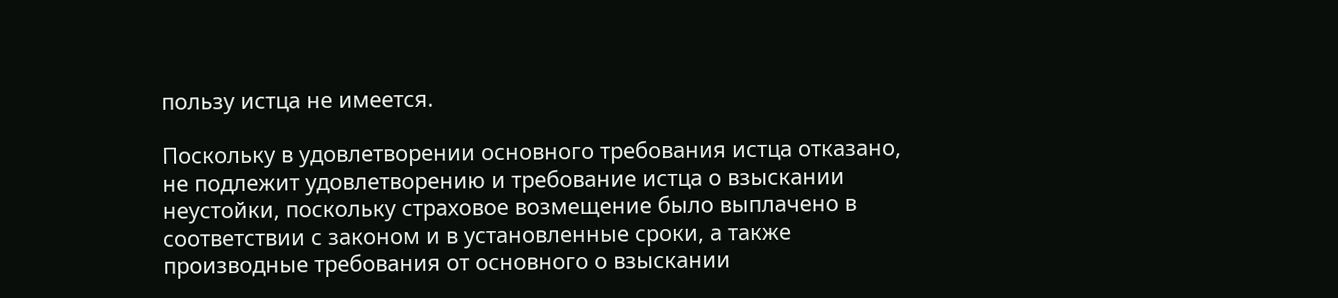пользу истца не имеется.

Поскольку в удовлетворении основного требования истца отказано, не подлежит удовлетворению и требование истца о взыскании неустойки, поскольку страховое возмещение было выплачено в соответствии с законом и в установленные сроки, а также производные требования от основного о взыскании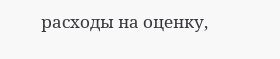расходы на оценку,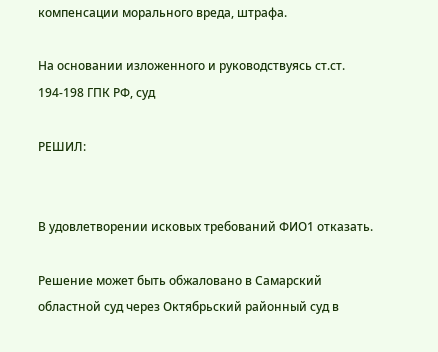компенсации морального вреда, штрафа.

На основании изложенного и руководствуясь ст.ст. 194-198 ГПК РФ, суд

РЕШИЛ:


В удовлетворении исковых требований ФИО1 отказать.

Решение может быть обжаловано в Самарский областной суд через Октябрьский районный суд в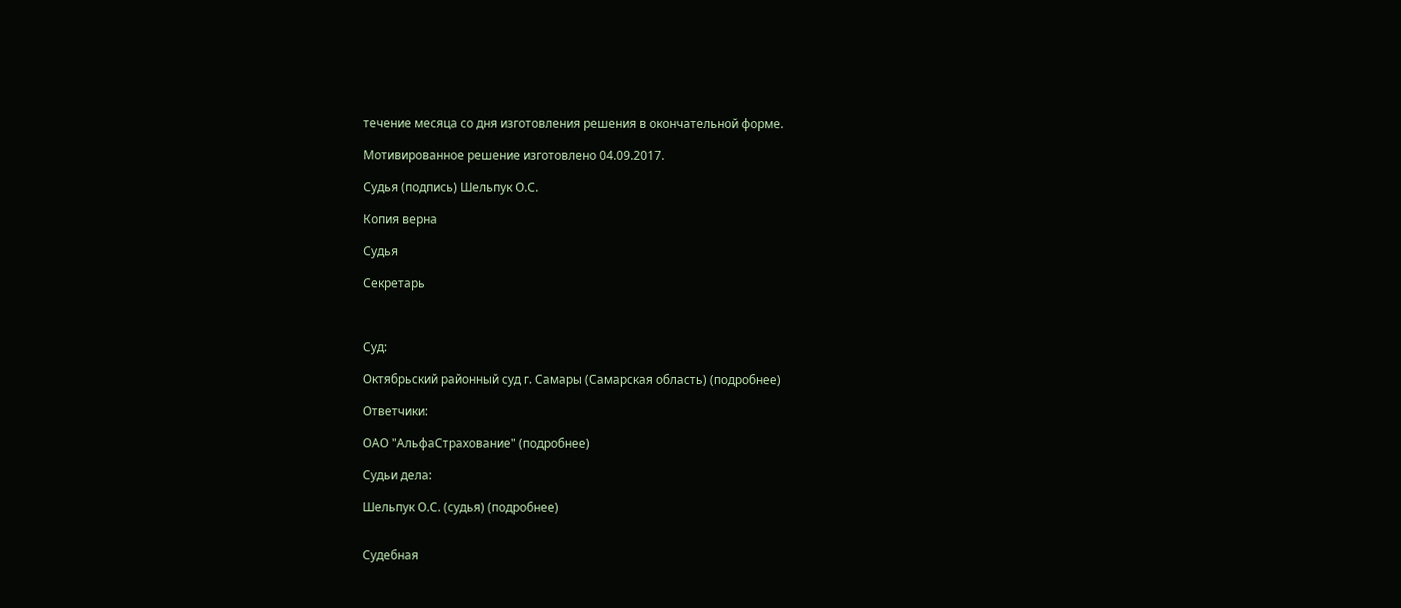течение месяца со дня изготовления решения в окончательной форме.

Мотивированное решение изготовлено 04.09.2017.

Судья (подпись) Шельпук О.С.

Копия верна

Судья

Секретарь



Суд:

Октябрьский районный суд г. Самары (Самарская область) (подробнее)

Ответчики:

ОАО "АльфаСтрахование" (подробнее)

Судьи дела:

Шельпук О.С. (судья) (подробнее)


Судебная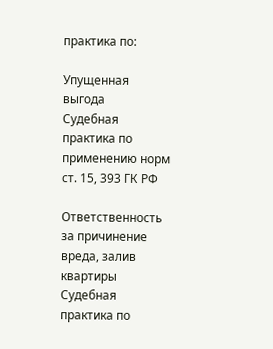практика по:

Упущенная выгода
Судебная практика по применению норм ст. 15, 393 ГК РФ

Ответственность за причинение вреда, залив квартиры
Судебная практика по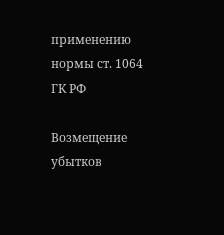применению нормы ст. 1064 ГК РФ

Возмещение убытков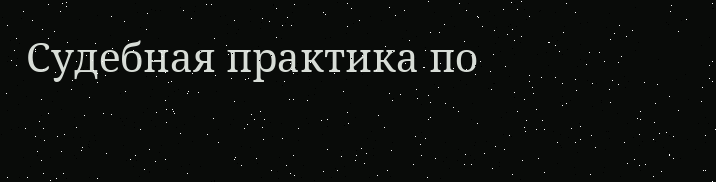Судебная практика по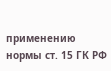применению нормы ст. 15 ГК РФ